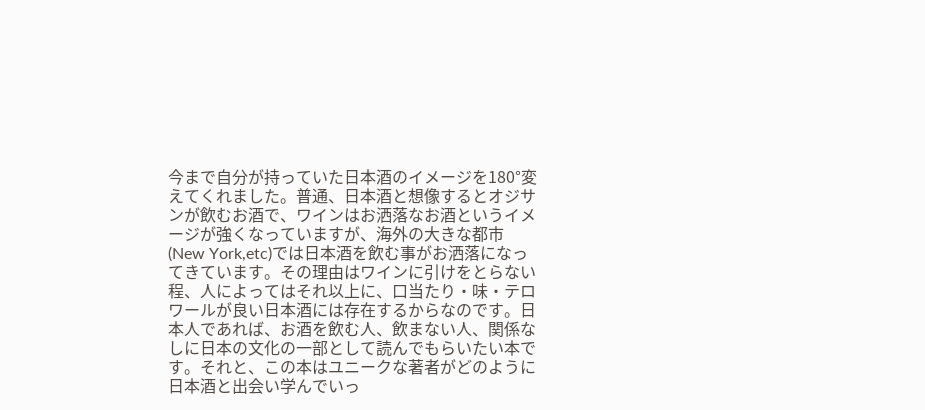今まで自分が持っていた日本酒のイメージを180°変えてくれました。普通、日本酒と想像するとオジサンが飲むお酒で、ワインはお洒落なお酒というイメージが強くなっていますが、海外の大きな都市(New York,etc)では日本酒を飲む事がお洒落になってきています。その理由はワインに引けをとらない程、人によってはそれ以上に、口当たり・味・テロワールが良い日本酒には存在するからなのです。日本人であれば、お酒を飲む人、飲まない人、関係なしに日本の文化の一部として読んでもらいたい本です。それと、この本はユニークな著者がどのように日本酒と出会い学んでいっ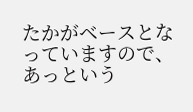たかがベースとなっていますので、あっという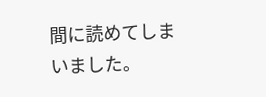間に読めてしまいました。